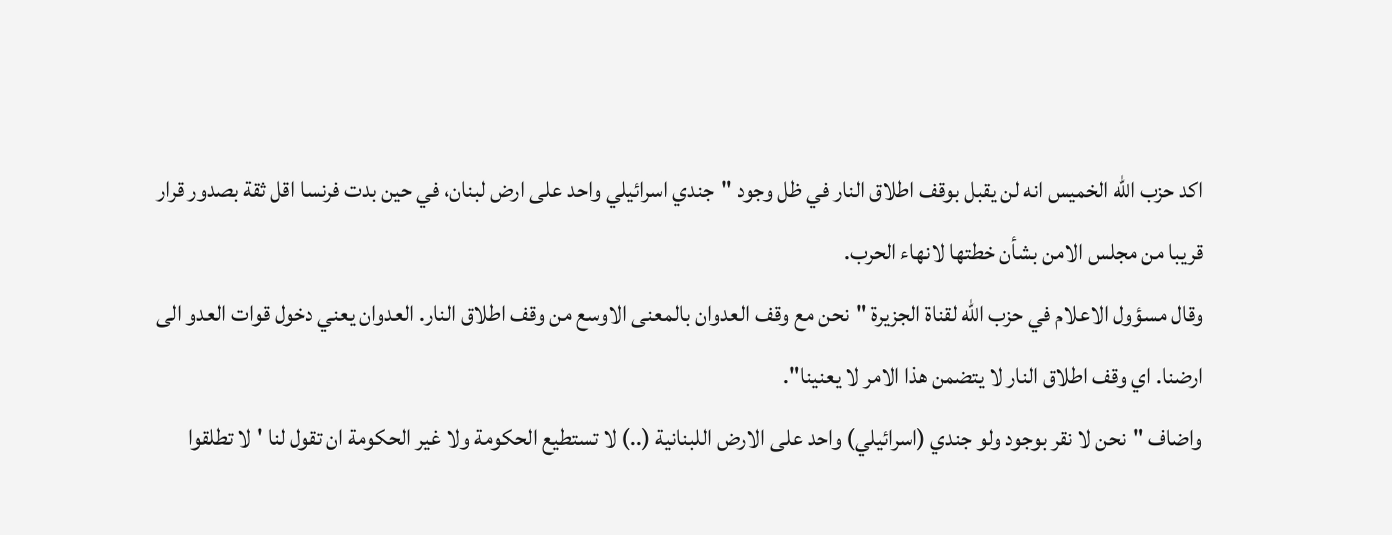اكد حزب الله الخميس انه لن يقبل بوقف اطلاق النار في ظل وجود "جندي اسرائيلي واحد على ارض لبنان، في حين بدت فرنسا اقل ثقة بصدور قرار قريبا من مجلس الامن بشأن خطتها لانهاء الحرب.
وقال مسؤول الاعلام في حزب الله لقناة الجزيرة "نحن مع وقف العدوان بالمعنى الاوسع من وقف اطلاق النار. العدوان يعني دخول قوات العدو الى ارضنا. اي وقف اطلاق النار لا يتضمن هذا الامر لا يعنينا".
واضاف "نحن لا نقر بوجود ولو جندي (اسرائيلي) واحد على الارض اللبنانية (..) لا تستطيع الحكومة ولا غير الحكومة ان تقول لنا 'لا تطلقوا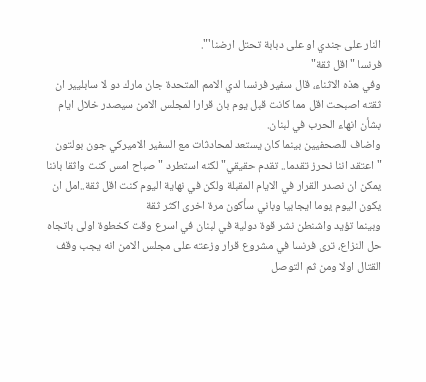النار على جندي او على دبابة تحتل ارضنا'".
فرنسا "اقل ثقة"
وفي هذه الاثناء، قال سفير فرنسا لدي الامم المتحدة جان مارك دو لا سابليير ان ثقته اصبحت اقل مما كانت قبل يوم بان قرارا لمجلس الامن سيصدر خلال ايام بشأن انهاء الحرب في لبنان.
واضاف للصحفيين بينما كان يستعد لمحادثات مع السفير الاميركي جون بولتون "اعتقد اننا نحرز تقدما.. تقدم حقيقي" لكنه استطرد "صباح امس كنت واثقا باننا يمكن ان نصدر القرار في الايام المقبلة ولكن في نهاية اليوم كنت اقل ثقة..امل ان يكون اليوم يوما ايجابيا وباني سأكون مرة اخرى اكثر ثقة
وبينما تؤيد واشنطن نشر قوة دولية في لبنان في اسرع وقت كخطوة اولى باتجاه حل النزاع، ترى فرنسا في مشروع قرار وزعته على مجلس الامن انه يجب وقف القتال اولا ومن ثم التوصل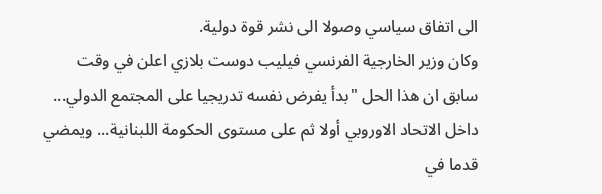الى اتفاق سياسي وصولا الى نشر قوة دولية.
وكان وزير الخارجية الفرنسي فيليب دوست بلازي اعلن في وقت سابق ان هذا الحل "بدأ يفرض نفسه تدريجيا على المجتمع الدولي... داخل الاتحاد الاوروبي أولا ثم على مستوى الحكومة اللبنانية... ويمضي قدما في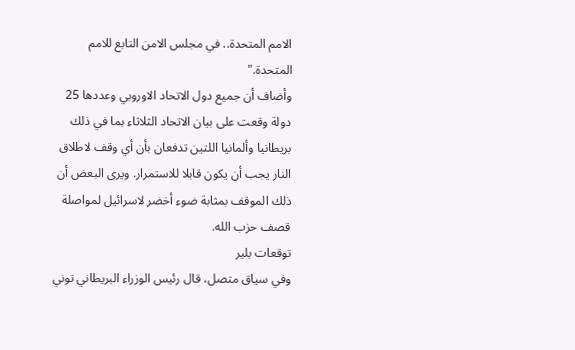الامم المتحدة.. في مجلس الامن التابع للامم المتحدة."
وأضاف أن جميع دول الاتحاد الاوروبي وعددها 25 دولة وقعت على بيان الاتحاد الثلاثاء بما في ذلك بريطانيا وألمانيا اللتين تدفعان بأن أي وقف لاطلاق النار يجب أن يكون قابلا للاستمرار. ويرى البعض أن ذلك الموقف بمثابة ضوء أخضر لاسرائيل لمواصلة قصف حزب الله.
توقعات بلير
وفي سياق متصل، قال رئيس الوزراء البريطاني توني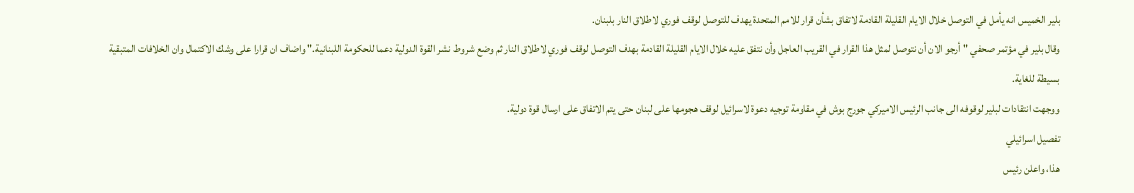بلير الخميس انه يأمل في التوصل خلال الايام القليلة القادمة لاتفاق بشأن قرار للامم المتحدة يهدف للتوصل لوقف فوري لاطلاق النار بلبنان.
وقال بلير في مؤتمر صحفي "أرجو الان أن نتوصل لمثل هذا القرار في القريب العاجل وأن نتفق عليه خلال الايام القليلة القادمة بهدف التوصل لوقف فوري لاطلاق النار ثم وضع شروط نشر القوة الدولية دعما للحكومة اللبنانية." واضاف ان قرارا على وشك الاكتمال وان الخلافات المتبقية بسيطة للغاية.
ووجهت انتقادات لبلير لوقوفه الى جانب الرئيس الاميركي جورج بوش في مقاومة توجيه دعوة لاسرائيل لوقف هجومها على لبنان حتى يتم الاتفاق على ارسال قوة دولية.
تفصيل اسرائيلي
هذا، واعلن رئيس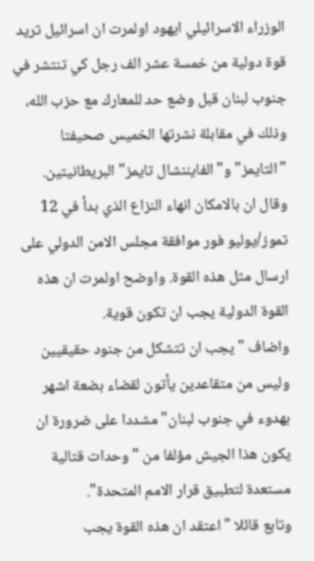الوزراء الاسرائيلي ايهود اولمرت ان اسرائيل تريد قوة دولية من خمسة عشر الف رجل كي تنتشر في جنوب لبنان قبل وضع حد للمعارك مع حزب الله، وذلك في مقابلة نشرتها الخميس صحيفتا "التايمز" و"الفايننشال تايمز" البريطانيتين.
وقال ان بالامكان انهاء النزاع الذي بدأ في 12 تموز/يوليو فور موافقة مجلس الامن الدولي على ارسال مثل هذه القوة. واوضح اولمرت ان هذه القوة الدولية يجب ان تكون قوية.
واضاف "يجب ان تتشكل من جنود حقيقيين وليس من متقاعدين يأتون لقضاء بضعة اشهر بهدوء في جنوب لبنان" مشددا على ضرورة ان يكون هذا الجيش مؤلفا من "وحدات قتالية مستعدة لتطبيق قرار الامم المتحدة".
وتابع قائلا "اعتقد ان هذه القوة يجب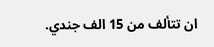ان تتألف من 15 الف جندي.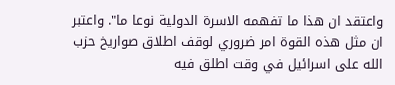واعتقد ان هذا ما تفهمه الاسرة الدولية نوعا ما". واعتبر ان مثل هذه القوة امر ضروري لوقف اطلاق صواريخ حزب الله على اسرائيل في وقت اطلق فيه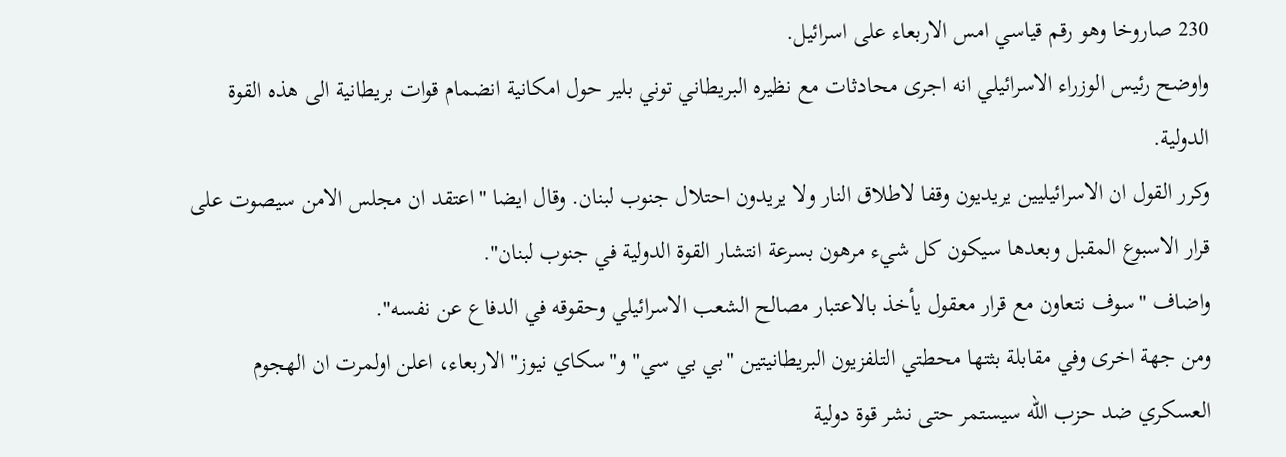230 صاروخا وهو رقم قياسي امس الاربعاء على اسرائيل.
واوضح رئيس الوزراء الاسرائيلي انه اجرى محادثات مع نظيره البريطاني توني بلير حول امكانية انضمام قوات بريطانية الى هذه القوة الدولية.
وكرر القول ان الاسرائيليين يريديون وقفا لاطلاق النار ولا يريدون احتلال جنوب لبنان. وقال ايضا "اعتقد ان مجلس الامن سيصوت على قرار الاسبوع المقبل وبعدها سيكون كل شيء مرهون بسرعة انتشار القوة الدولية في جنوب لبنان".
واضاف "سوف نتعاون مع قرار معقول يأخذ بالاعتبار مصالح الشعب الاسرائيلي وحقوقه في الدفاع عن نفسه".
ومن جهة اخرى وفي مقابلة بثتها محطتي التلفزيون البريطانيتين "بي بي سي" و"سكاي نيوز" الاربعاء، اعلن اولمرت ان الهجوم العسكري ضد حزب الله سيستمر حتى نشر قوة دولية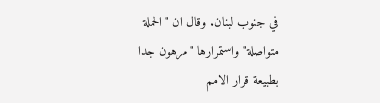في جنوب لبنان. وقال ان "الحملة متواصلة" واستمرارها "مرهون جدا بطبيعة قرار الامم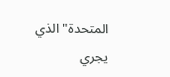المتحدة" الذي يجري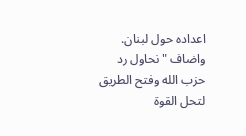اعداده حول لبنان.
واضاف "نحاول رد حزب الله وفتح الطريق لتحل القوة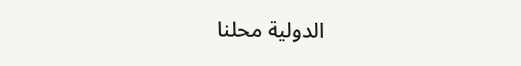الدولية محلنا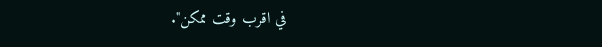في اقرب وقت ممكن".